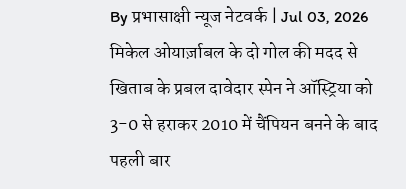By प्रभासाक्षी न्यूज नेटवर्क | Jul 03, 2026
मिकेल ओयार्ज़ाबल के दो गोल की मदद से खिताब के प्रबल दावेदार स्पेन ने ऑस्ट्रिया को 3-0 से हराकर 2010 में चैंपियन बनने के बाद पहली बार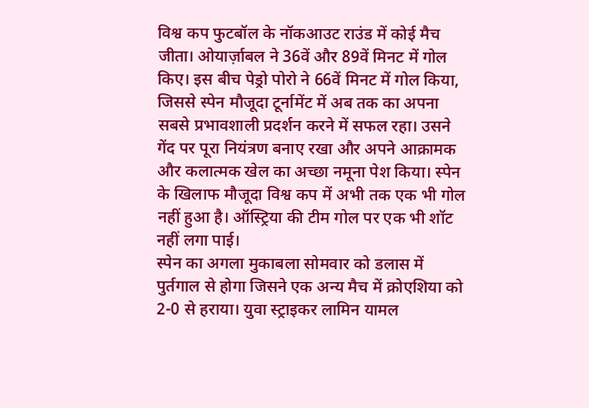विश्व कप फुटबॉल के नॉकआउट राउंड में कोई मैच जीता। ओयार्ज़ाबल ने 36वें और 89वें मिनट में गोल किए। इस बीच पेड्रो पोरो ने 66वें मिनट में गोल किया, जिससे स्पेन मौजूदा टूर्नामेंट में अब तक का अपना सबसे प्रभावशाली प्रदर्शन करने में सफल रहा। उसने गेंद पर पूरा नियंत्रण बनाए रखा और अपने आक्रामक और कलात्मक खेल का अच्छा नमूना पेश किया। स्पेन के खिलाफ मौजूदा विश्व कप में अभी तक एक भी गोल नहीं हुआ है। ऑस्ट्रिया की टीम गोल पर एक भी शॉट नहीं लगा पाई।
स्पेन का अगला मुकाबला सोमवार को डलास में पुर्तगाल से होगा जिसने एक अन्य मैच में क्रोएशिया को 2-0 से हराया। युवा स्ट्राइकर लामिन यामल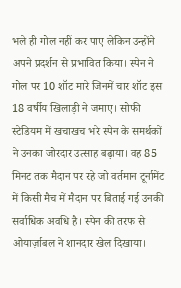भले ही गोल नहीं कर पाए लेकिन उन्होंने अपने प्रदर्शन से प्रभावित किया। स्पेन ने गोल पर 10 शॉट मारे जिनमें चार शॉट इस 18 वर्षीय खिलाड़ी ने जमाए। सोफी स्टेडियम में खचाखच भरे स्पेन के समर्थकों ने उनका जोरदार उत्साह बढ़ाया। वह 85 मिनट तक मैदान पर रहे जो वर्तमान टूर्नामेंट में किसी मैच में मैदान पर बिताई गई उनकी सर्वाधिक अवधि है। स्पेन की तरफ से ओयार्ज़ाबल ने शानदार खेल दिखाया।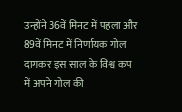उन्होंने 36वें मिनट में पहला और 89वें मिनट में निर्णायक गोल दागकर इस साल के विश्व कप में अपने गोल की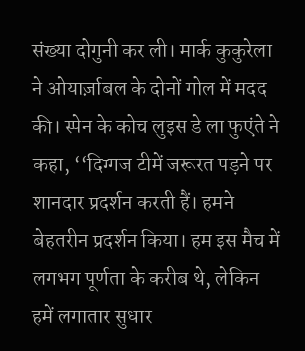संख्या दोगुनी कर ली। मार्क कुकुरेला ने ओयार्ज़ाबल के दोनों गोल में मदद की। स्पेन के कोच लुइस डे ला फुएंते ने कहा, ‘‘दिग्गज टीमें जरूरत पड़ने पर शानदार प्रदर्शन करती हैं। हमने बेहतरीन प्रदर्शन किया। हम इस मैच में लगभग पूर्णता के करीब थे, लेकिन हमें लगातार सुधार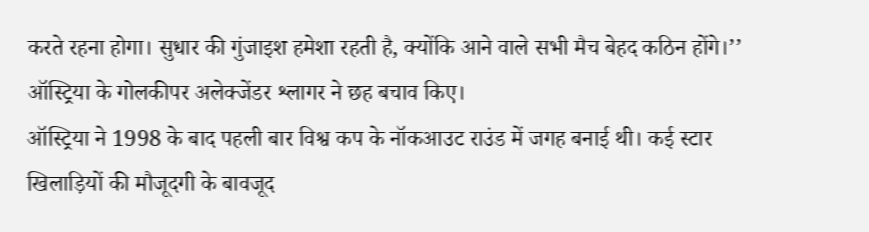करते रहना होगा। सुधार की गुंजाइश हमेशा रहती है, क्योंकि आने वाले सभी मैच बेहद कठिन होंगे।’’ ऑस्ट्रिया के गोलकीपर अलेक्जेंडर श्लागर ने छह बचाव किए।
ऑस्ट्रिया ने 1998 के बाद पहली बार विश्व कप के नॉकआउट राउंड में जगह बनाई थी। कई स्टार खिलाड़ियों की मौजूदगी के बावजूद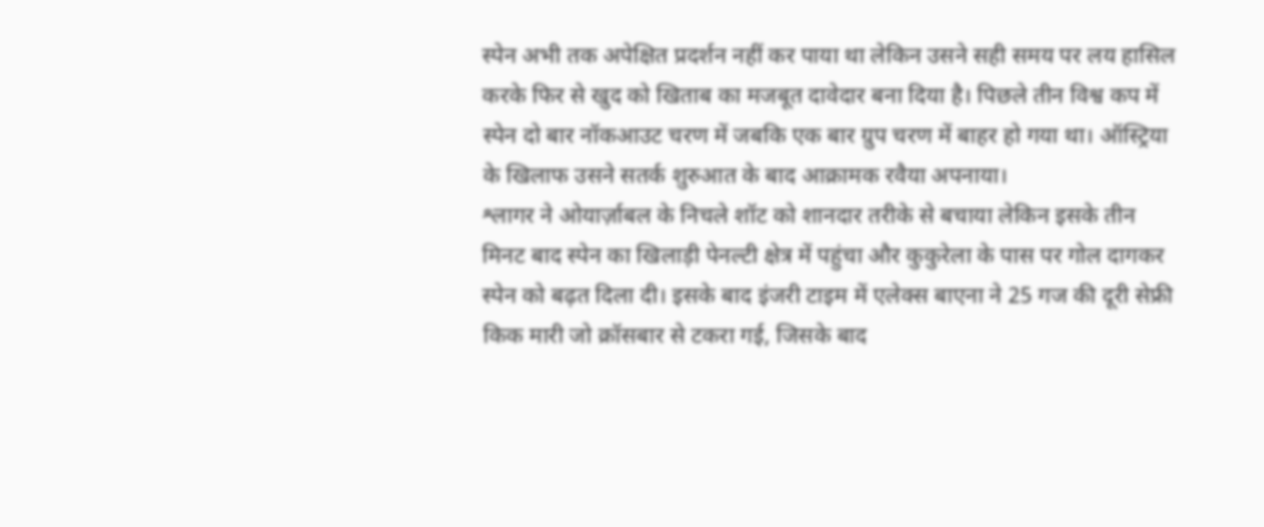स्पेन अभी तक अपेक्षित प्रदर्शन नहीं कर पाया था लेकिन उसने सही समय पर लय हासिल करके फिर से खुद को खिताब का मजबूत दावेदार बना दिया है। पिछले तीन विश्व कप में स्पेन दो बार नॉकआउट चरण में जबकि एक बार ग्रुप चरण में बाहर हो गया था। ऑस्ट्रिया के खिलाफ उसने सतर्क शुरुआत के बाद आक्रामक रवैया अपनाया।
श्लागर ने ओयार्ज़ाबल के निचले शॉट को शानदार तरीके से बचाया लेकिन इसके तीन मिनट बाद स्पेन का खिलाड़ी पेनल्टी क्षेत्र में पहुंचा और कुकुरेला के पास पर गोल दागकर स्पेन को बढ़त दिला दी। इसके बाद इंजरी टाइम में एलेक्स बाएना ने 25 गज की दूरी सेफ्री किक मारी जो क्रॉसबार से टकरा गई, जिसके बाद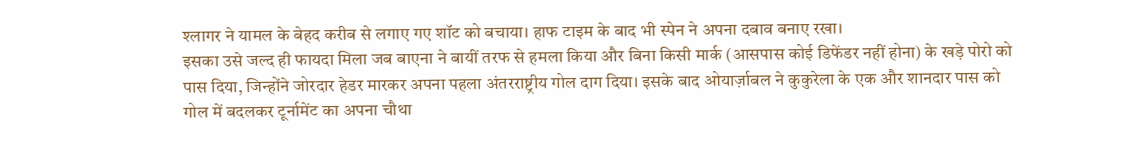श्लागर ने यामल के बेहद करीब से लगाए गए शॉट को बचाया। हाफ टाइम के बाद भी स्पेन ने अपना दबाव बनाए रखा।
इसका उसे जल्द ही फायदा मिला जब बाएना ने बायीं तरफ से हमला किया और बिना किसी मार्क (आसपास कोई डिफेंडर नहीं होना) के खड़े पोरो को पास दिया, जिन्होंने जोरदार हेडर मारकर अपना पहला अंतरराष्ट्रीय गोल दाग दिया। इसके बाद ओयार्ज़ाबल ने कुकुरेला के एक और शानदार पास को गोल में बदलकर टूर्नामेंट का अपना चौथा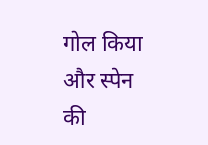गोल किया और स्पेन की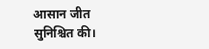आसान जीत सुनिश्चित की।